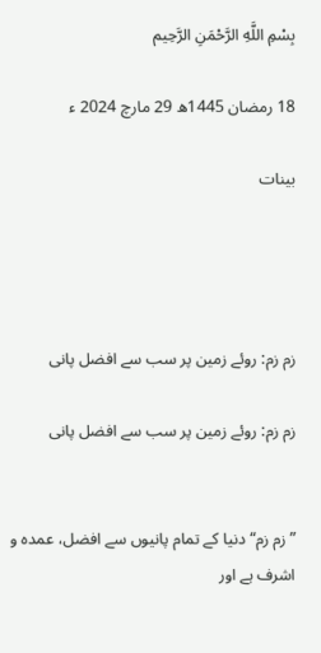بِسْمِ اللَّهِ الرَّحْمَنِ الرَّحِيم

18 رمضان 1445ھ 29 مارچ 2024 ء

بینات




زم زم: روئے زمین پر سب سے افضل پانی

زم زم: روئے زمین پر سب سے افضل پانی


’’زم زم‘‘ دنیا کے تمام پانیوں سے افضل، عمدہ و اشرف ہے اور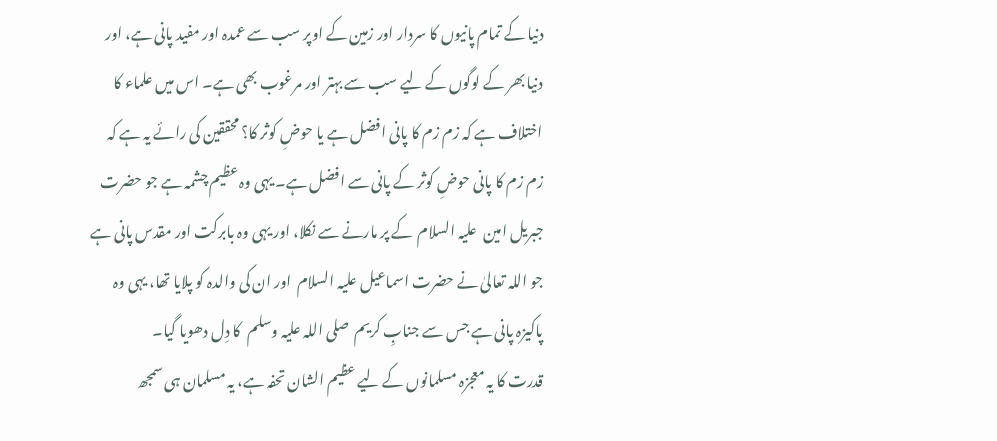دنیا کے تمام پانیوں کا سردار اور زمین کے اوپر سب سے عمدہ اور مفید پانی ہے، اور دنیا بھر کے لوگوں کے لیے سب سے بہتر اور مرغوب بھی ہے۔ اس میں علماء کا اختلاف ہے کہ زم زم کا پانی افضل ہے یا حوضِ کوثر کا؟ محققین کی رائے یہ ہے کہ زم زم کا پانی حوضِ کوثر کے پانی سے افضل ہے۔ یہی وہ عظیم چشمہ ہے جو حضرت جبریل امین  علیہ السلام  کے پر مارنے سے نکلا، اور یہی وہ بابرکت اور مقدس پانی ہے جو اللہ تعالیٰ نے حضرت اسماعیل علیہ السلام  اور ان کی والدہ کو پلایا تھا، یہی وہ پاکیزہ پانی ہے جس سے جنابِ کریم  صلی اللہ علیہ وسلم  کا دِل دھویا گیا۔
قدرت کا یہ معجزہ مسلمانوں کے لیے عظیم الشان تحفہ ہے، یہ مسلمان ہی سمجھ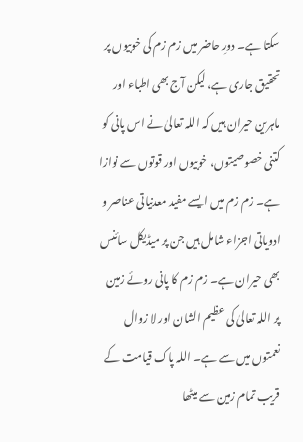سکتا ہے۔ دورِ حاضر میں زم زم کی خوبیوں پر تحقیق جاری ہے، لیکن آج بھی اطباء اور ماہرین حیران ہیں کہ اللہ تعالیٰ نے اس پانی کو کتنی خصوصیتوں، خوبیوں اور قوتوں سے نوازا ہے۔ زم زم میں ایسے مفید معدنیاتی عناصر و ادویاتی اجزاء شامل ہیں جن پر میڈیکل سائنس بھی حیران ہے۔ زم زم کا پانی روئے زمین پر اللہ تعالیٰ کی عظیم الشان اور لا زوال نعمتوں میں سے ہے۔ اللہ پاک قیامت کے قریب تمام زمین سے میٹھا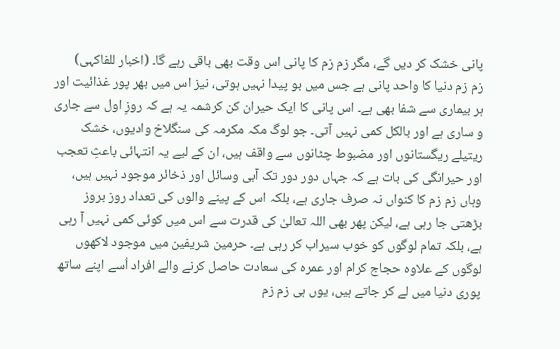پانی خشک کر دیں گے، مگر زم زم کا پانی اس وقت بھی باقی رہے گا۔ (اخبار للفاکہی)
زم زم دنیا کا واحد پانی ہے جس میں بو پیدا نہیں ہوتی، نیز اس میں بھر پور غذائیت اور ہر بیماری سے شفا بھی ہے۔ اس پانی کا ایک حیران کن کرشمہ یہ ہے کہ روزِ اول سے جاری و ساری ہے اور بالکل کمی نہیں آتی۔ جو لوگ مکہ مکرمہ کی سنگلاخ وادیوں، خشک ریتیلے ریگستانوں اور مضبوط چٹانوں سے واقف ہیں، ان کے لیے یہ انتہائی باعثِ تعجب اور حیرانگی کی بات ہے کہ جہاں دور دور تک آبی وسائل اور ذخائر موجود نہیں ہیں، وہاں زم زم کا کنواں نہ صرف جاری ہے، بلکہ اس کے پینے والوں کی تعداد روز بروز بڑھتی جا رہی ہے، لیکن پھر بھی اللہ تعالیٰ کی قدرت سے اس میں کوئی کمی نہیں آ رہی ہے، بلکہ تمام لوگوں کو خوب سیراب کر رہی ہے۔ حرمین شریفین میں موجود لاکھوں لوگوں کے علاوہ حجاج کرام اور عمرہ کی سعادت حاصل کرنے والے افراد اُسے اپنے ساتھ پوری دنیا میں لے کر جاتے ہیں، یوں ہی زم زم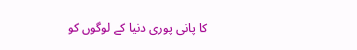کا پانی پوری دنیا کے لوگوں کو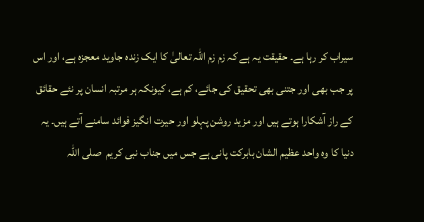سیراب کر رہا ہے۔ حقیقت یہ ہے کہ زم زم اللہ تعالیٰ کا ایک زندہ جاوید معجزہ ہے، اور اس پر جب بھی اور جتنی بھی تحقیق کی جائے، کم ہے، کیونکہ ہر مرتبہ انسان پر نئے حقائق کے راز آشکارا ہوتے ہیں اور مزید روشن پہلو اور حیرت انگیز فوائد سامنے آتے ہیں۔ یہ دنیا کا وہ واحد عظیم الشان بابرکت پانی ہے جس میں جناب نبی کریم  صلی اللہ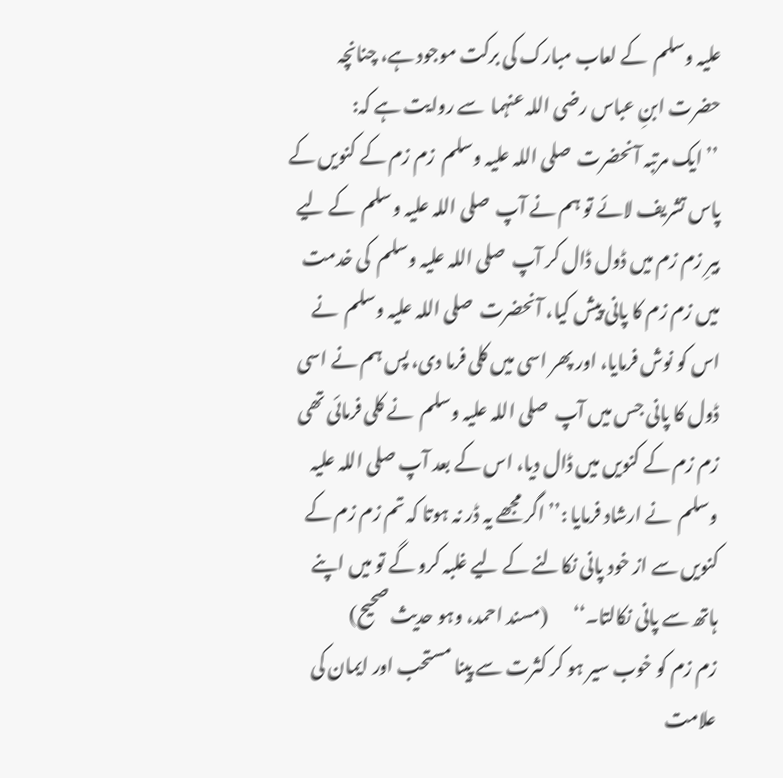علیہ وسلم  کے لعاب مبارک کی برکت موجود ہے، چنانچہ حضرت ابنِ عباس رضی اللہ عنہما  سے روایت ہے کہ:
 ’’ایک مرتبہ آنحضرت  صلی اللہ علیہ وسلم  زم زم کے کنویں کے پاس تشریف لائے تو ہم نے آپ  صلی اللہ علیہ وسلم  کے لیے بیرِ زم زم میں ڈول ڈال کر آپ  صلی اللہ علیہ وسلم  کی خدمت میں زم زم کا پانی پیش کیا، آنحضرت  صلی اللہ علیہ وسلم  نے اس کو نوش فرمایا، اور پھر اسی میں کلی فرما دی، پس ہم نے اسی ڈول کا پانی جس میں آپ  صلی اللہ علیہ وسلم  نے کلی فرمائی تھی زم زم کے کنویں میں ڈال دیا، اس کے بعد آپ صلی اللہ علیہ وسلم  نے ارشاد فرمایا :’’ اگر مجھے یہ ڈر نہ ہوتا کہ تم زم زم کے کنویں سے از خود پانی نکالنے کے لیے غلبہ کرو گے تو میں اپنے ہاتھ سے پانی نکالتا۔‘‘       (مسند احمد، وہو حدیث صحیح)
زم زم کو خوب سیر ہو کر کثرت سے پینا مستحب اور ایمان کی علامت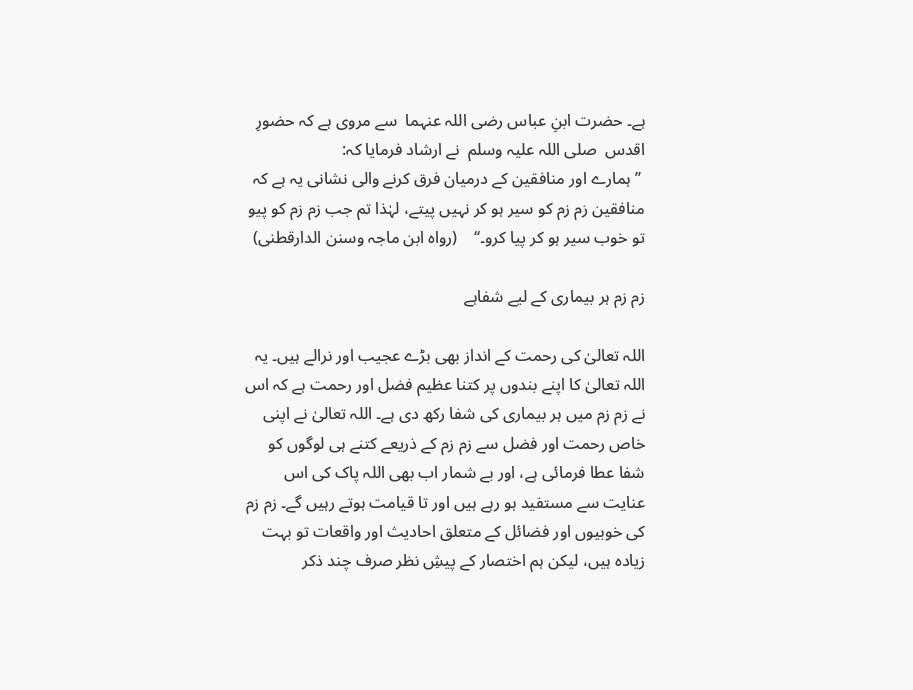ہے۔ حضرت ابنِ عباس رضی اللہ عنہما  سے مروی ہے کہ حضورِ اقدس  صلی اللہ علیہ وسلم  نے ارشاد فرمایا کہ:
 ’’ہمارے اور منافقین کے درمیان فرق کرنے والی نشانی یہ ہے کہ منافقین زم زم کو سیر ہو کر نہیں پیتے، لہٰذا تم جب زم زم کو پیو تو خوب سیر ہو کر پیا کرو۔‘‘    (رواہ ابن ماجہ وسنن الدارقطنی)

زم زم ہر بیماری کے لیے شفاہے

اللہ تعالیٰ کی رحمت کے انداز بھی بڑے عجیب اور نرالے ہیں۔ یہ اللہ تعالیٰ کا اپنے بندوں پر کتنا عظیم فضل اور رحمت ہے کہ اس نے زم زم میں ہر بیماری کی شفا رکھ دی ہے۔ اللہ تعالیٰ نے اپنی خاص رحمت اور فضل سے زم زم کے ذریعے کتنے ہی لوگوں کو شفا عطا فرمائی ہے، اور بے شمار اب بھی اللہ پاک کی اس عنایت سے مستفید ہو رہے ہیں اور تا قیامت ہوتے رہیں گے۔ زم زم کی خوبیوں اور فضائل کے متعلق احادیث اور واقعات تو بہت زیادہ ہیں، لیکن ہم اختصار کے پیشِ نظر صرف چند ذکر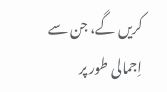کریں گے، جن سے اِجمالی طور پر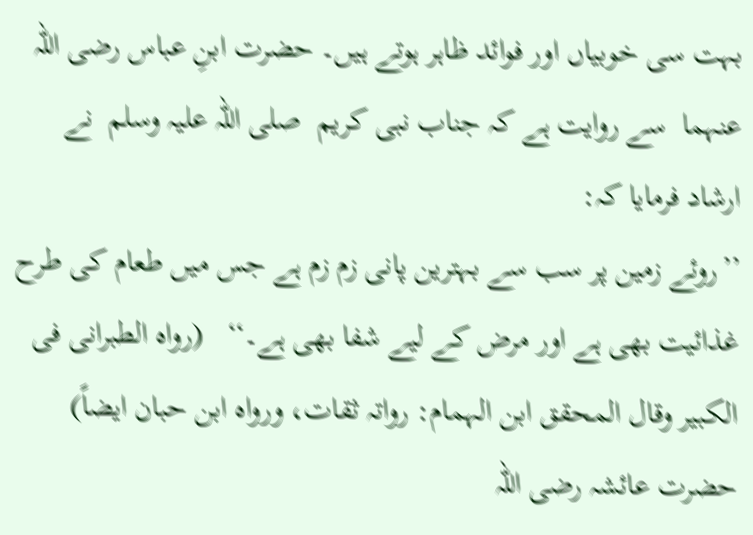بہت سی خوبیاں اور فوائد ظاہر ہوتے ہیں۔ حضرت ابنِ عباس رضی اللہ عنہما  سے روایت ہے کہ جناب نبی کریم  صلی اللہ علیہ وسلم  نے ارشاد فرمایا کہ:
’’روئے زمین پر سب سے بہترین پانی زم زم ہے جس میں طعام کی طرح غذائیت بھی ہے اور مرض کے لیے شفا بھی ہے۔‘‘   (رواہ الطبرانی فی الکبیر وقال المحقق ابن الہمام: رواتہ ثقات، ورواہ ابن حبان ایضاً)
حضرت عائشہ رضی اللہ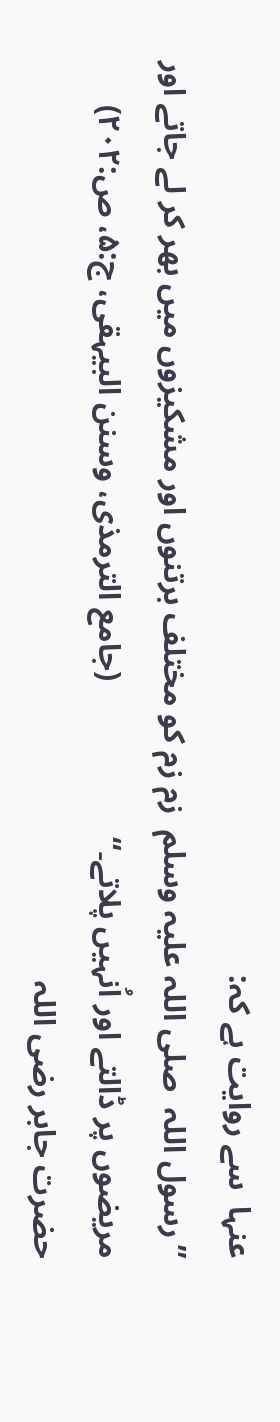عنہا  سے روایت ہے کہ:
’’رسول اللہ  صلی اللہ علیہ وسلم  زم زم کو مختلف برتنوں اور مشکیزوں میں بھر کر لے جاتے اور مریضوں پر ڈالتے اور اُنہیں پلاتے۔‘‘                    (جامع الترمذی، وسنن البیہقی، ج:۵، ص:۲۰۲)
حضرت جابر رضی اللہ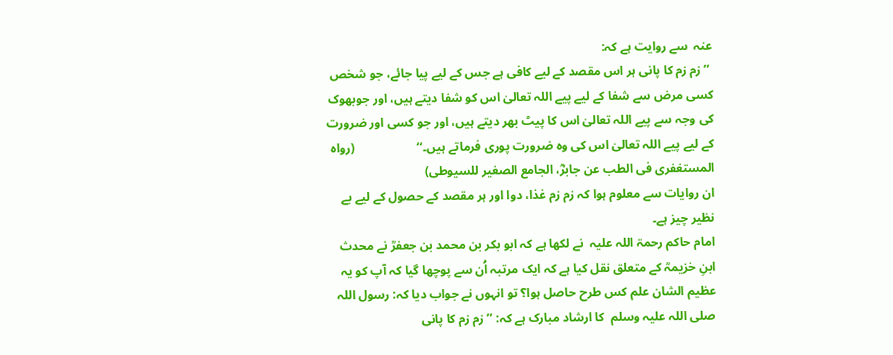عنہ  سے روایت ہے کہ:
 ’’زم زم کا پانی ہر اس مقصد کے لیے کافی ہے جس کے لیے پیا جائے، جو شخص کسی مرض سے شفا کے لیے پیے اللہ تعالیٰ اس کو شفا دیتے ہیں، اور جوبھوک کی وجہ سے پیے اللہ تعالیٰ اس کا پیٹ بھر دیتے ہیں، اور جو کسی اور ضرورت کے لیے پیے اللہ تعالیٰ اس کی وہ ضرورت پوری فرماتے ہیں۔‘‘                    (رواہ المستغفری فی الطب عن جابرؓ، الجامع الصغیر للسیوطی)
ان روایات سے معلوم ہوا کہ زم زم غذا، دوا اور ہر مقصد کے حصول کے لیے بے نظیر چیز ہے۔
امام حاکم رحمۃ اللہ علیہ  نے لکھا ہے کہ ابو بکر بن محمد بن جعفرؒ نے محدث ابنِ خزیمہؒ کے متعلق نقل کیا ہے کہ ایک مرتبہ اُن سے پوچھا گیا کہ آپ کو یہ عظیم الشان علم کس طرح حاصل ہوا؟ تو انہوں نے جواب دیا کہ: رسول اللہ  صلی اللہ علیہ وسلم  کا ارشاد مبارک ہے کہ: ’’زم زم کا پانی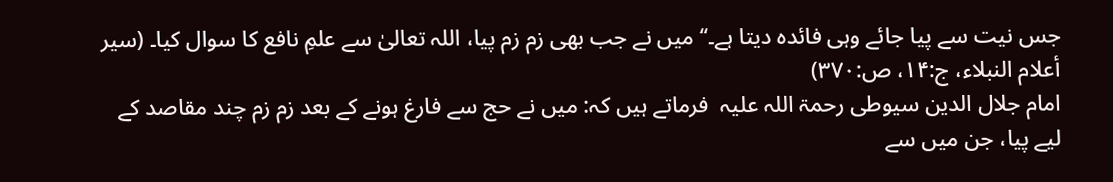جس نیت سے پیا جائے وہی فائدہ دیتا ہے۔‘‘ میں نے جب بھی زم زم پیا، اللہ تعالیٰ سے علمِ نافع کا سوال کیا۔ (سیر أعلام النبلاء، ج:۱۴، ص:۳۷۰)
امام جلال الدین سیوطی رحمۃ اللہ علیہ  فرماتے ہیں کہ: میں نے حج سے فارغ ہونے کے بعد زم زم چند مقاصد کے لیے پیا، جن میں سے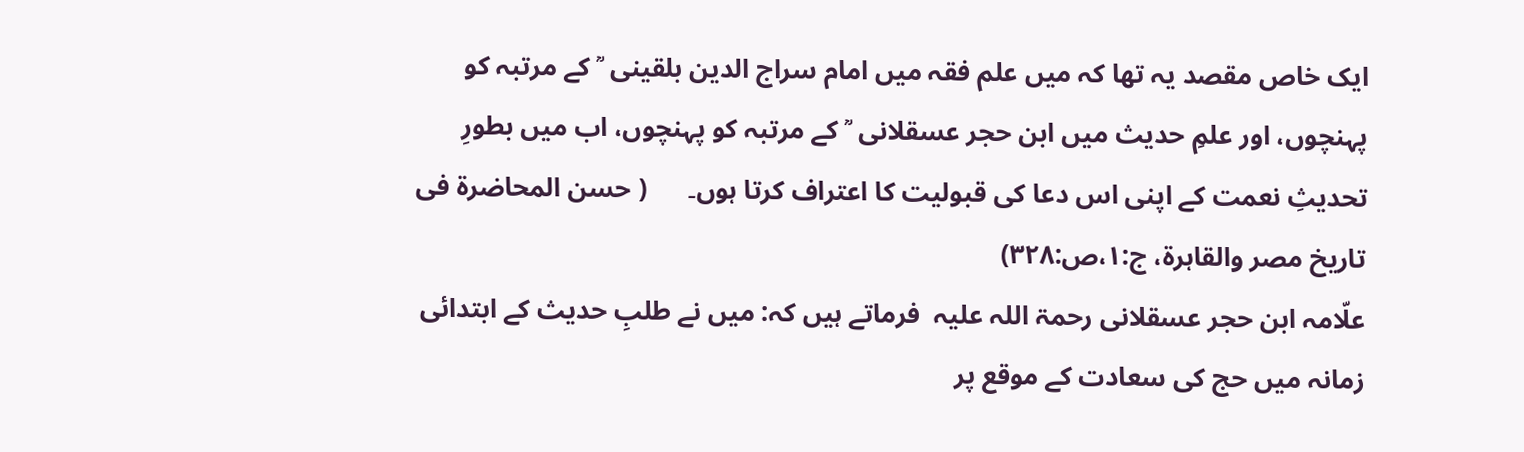ایک خاص مقصد یہ تھا کہ میں علم فقہ میں امام سراج الدین بلقینی  ؒ کے مرتبہ کو پہنچوں، اور علمِ حدیث میں ابن حجر عسقلانی  ؒ کے مرتبہ کو پہنچوں، اب میں بطورِ تحدیثِ نعمت کے اپنی اس دعا کی قبولیت کا اعتراف کرتا ہوں۔      ( حسن المحاضرۃ فی تاریخ مصر والقاہرۃ، ج:۱،ص:۳۲۸)
علّامہ ابن حجر عسقلانی رحمۃ اللہ علیہ  فرماتے ہیں کہ: میں نے طلبِ حدیث کے ابتدائی زمانہ میں حج کی سعادت کے موقع پر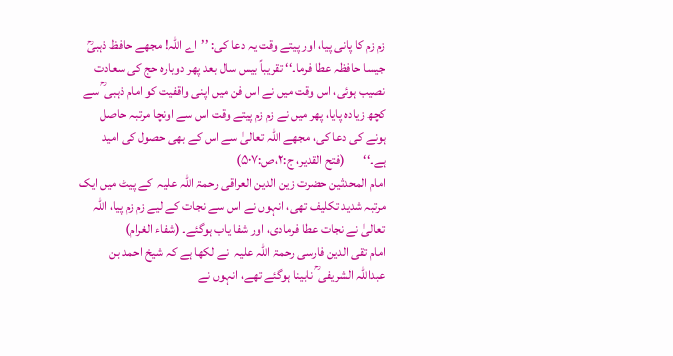زم زم کا پانی پیا، اور پیتے وقت یہ دعا کی: ’’اے اللہ! مجھے حافظ ذہبیؒ جیسا حافظہ عطا فرما۔‘‘ تقریباً بیس سال بعد پھر دوبارہ حج کی سعادت نصیب ہوئی، اس وقت میں نے اس فن میں اپنی واقفیت کو امام ذہبی ؒ سے کچھ زیادہ پایا، پھر میں نے زم زم پیتے وقت اس سے اونچا مرتبہ حاصل ہونے کی دعا کی، مجھے اللہ تعالیٰ سے اس کے بھی حصول کی امید ہے۔‘‘       (فتح القدیر، ج:۲،ص:۵۰۷)
امام المحدثین حضرت زین الدین العراقی رحمۃ اللہ علیہ  کے پیٹ میں ایک مرتبہ شدید تکلیف تھی، انہوں نے اس سے نجات کے لیے زم زم پیا، اللہ تعالیٰ نے نجات عطا فرمادی، اور شفا یاب ہوگئے۔ (شفاء الغرام)
امام تقی الدین فارسی رحمۃ اللہ علیہ  نے لکھا ہے کہ شیخ احمد بن عبداللہ الشریفی ؒ نابینا ہوگئے تھے، انہوں نے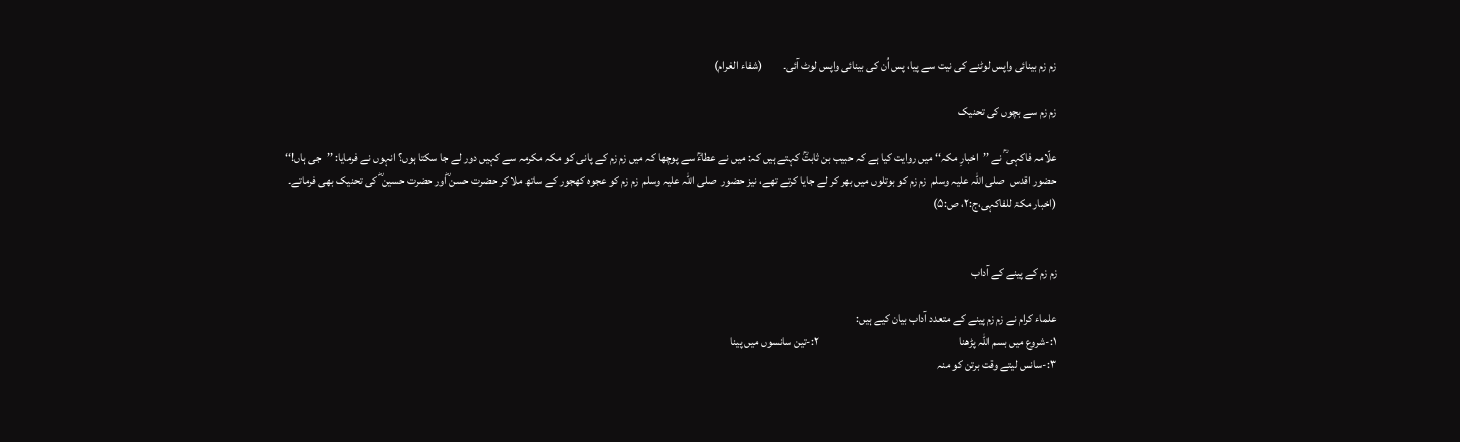زم زم بینائی واپس لوٹنے کی نیت سے پیا، پس اُن کی بینائی واپس لوٹ آئی۔         (شفاء الغرام)

زم زم سے بچوں کی تحنیک

علّامہ فاکہی ؒ نے ’’اخبارِ مکہ‘‘ میں روایت کیا ہے کہ حبیب بن ثابتؒ کہتے ہیں کہ: میں نے عطاءؒ سے پوچھا کہ میں زم زم کے پانی کو مکہ مکرمہ سے کہیں دور لے جا سکتا ہوں؟ انہوں نے فرمایا: ’’جی ہاں!‘‘ حضور اقدس  صلی اللہ علیہ وسلم  زم زم کو بوتلوں میں بھر کر لے جایا کرتے تھے، نیز حضور  صلی اللہ علیہ وسلم  زم زم کو عجوہ کھجور کے ساتھ ملا کر حضرت حسن ؓاور حضرت حسین ؓ کی تحنیک بھی فرماتے۔     (اخبار مکۃ للفاکہی،ج:۲، ص:۵)


زم زم کے پینے کے آداب

علماء کرام نے زم زم پینے کے متعدد آداب بیان کیے ہیں:
۱:-شروع میں بسم اللہ پڑھنا                                                              ۲:-تین سانسوں میں پینا
۳:-سانس لیتے وقت برتن کو منہ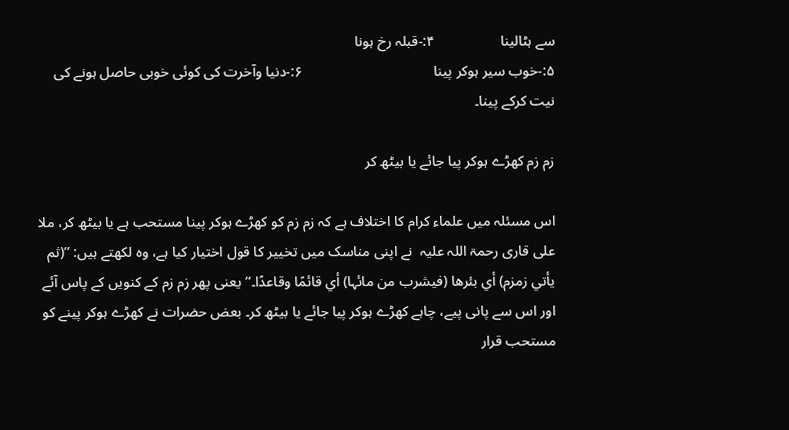سے ہٹالینا                  ۴:-قبلہ رخ ہونا
۵:-خوب سیر ہوکر پینا                                    ۶:-دنیا وآخرت کی کوئی خوبی حاصل ہونے کی نیت کرکے پینا۔

زم زم کھڑے ہوکر پیا جائے یا بیٹھ کر

اس مسئلہ میں علماء کرام کا اختلاف ہے کہ زم زم کو کھڑے ہوکر پینا مستحب ہے یا بیٹھ کر، ملا علی قاری رحمۃ اللہ علیہ  نے اپنی مناسک میں تخییر کا قول اختیار کیا ہے، وہ لکھتے ہیں: ’’(ثم یأتي زمزم) أي بئرھا (فیشرب من مائہا) أي قائمًا وقاعدًا۔‘‘ یعنی پھر زم زم کے کنویں کے پاس آئے اور اس سے پانی پیے، چاہے کھڑے ہوکر پیا جائے یا بیٹھ کر۔ بعض حضرات نے کھڑے ہوکر پینے کو مستحب قرار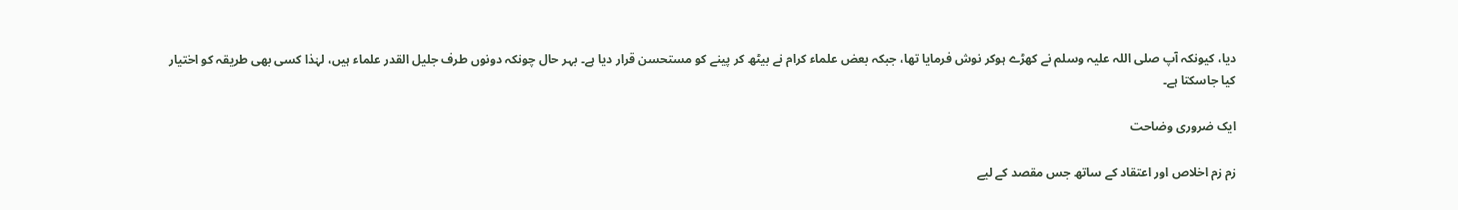دیا، کیونکہ آپ صلی اللہ علیہ وسلم نے کھڑے ہوکر نوش فرمایا تھا، جبکہ بعض علماء کرام نے بیٹھ کر پینے کو مستحسن قرار دیا ہے۔ بہر حال چونکہ دونوں طرف جلیل القدر علماء ہیں، لہٰذا کسی بھی طریقہ کو اختیار کیا جاسکتا ہے۔

ایک ضروری وضاحت

زم زم اخلاص اور اعتقاد کے ساتھ جس مقصد کے لیے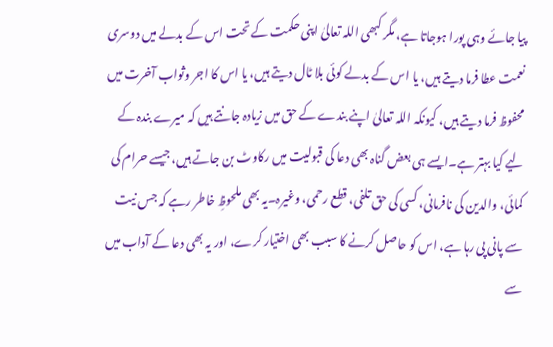پیا جائے وہی پورا ہوجاتا ہے، مگر کبھی اللہ تعالیٰ اپنی حکمت کے تحت اس کے بدلے میں دوسری نعمت عطا فرما دیتے ہیں، یا اس کے بدلے کوئی بلا ٹال دیتے ہیں، یا اس کا اجر وثواب آخرت میں محفوظ فرما دیتے ہیں، کیونکہ اللہ تعالیٰ اپنے بندے کے حق میں زیادہ جانتے ہیں کہ میرے بندہ کے لیے کیا بہتر ہے۔ایسے ہی بعض گناہ بھی دعا کی قبولیت میں رکاوٹ بن جاتے ہیں، جیسے حرام کی کمائی، والدین کی نافرمانی، کسی کی حق تلفی، قطع رحمی، وغیرہ۔یہ بھی ملحوظِ خاطر رہے کہ جس نیت سے پانی پی رہا ہے، اس کو حاصل کرنے کا سبب بھی اختیار کرے، اور یہ بھی دعا کے آداب میں سے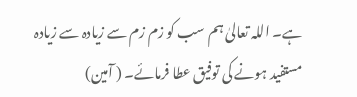ہے۔ اللہ تعالیٰ ہم سب کو زم زم سے زیادہ سے زیادہ مستفید ہونے کی توفیق عطا فرمائے۔ ( آمین)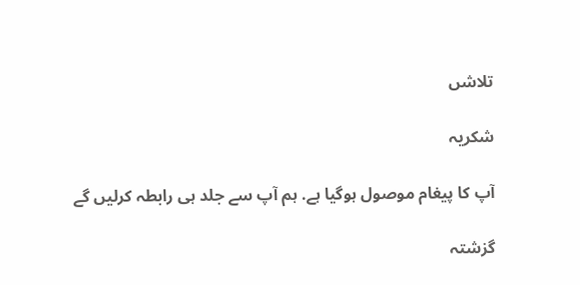تلاشں

شکریہ

آپ کا پیغام موصول ہوگیا ہے. ہم آپ سے جلد ہی رابطہ کرلیں گے

گزشتہ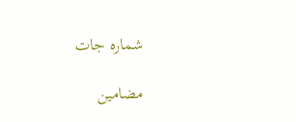شمارہ جات

مضامین